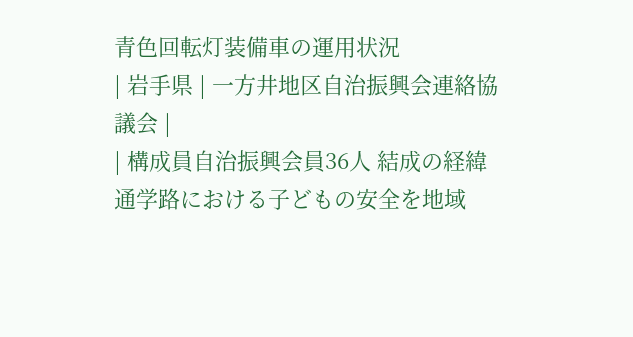青色回転灯装備車の運用状況
| 岩手県 | 一方井地区自治振興会連絡協議会 |
| 構成員自治振興会員36人 結成の経緯通学路における子どもの安全を地域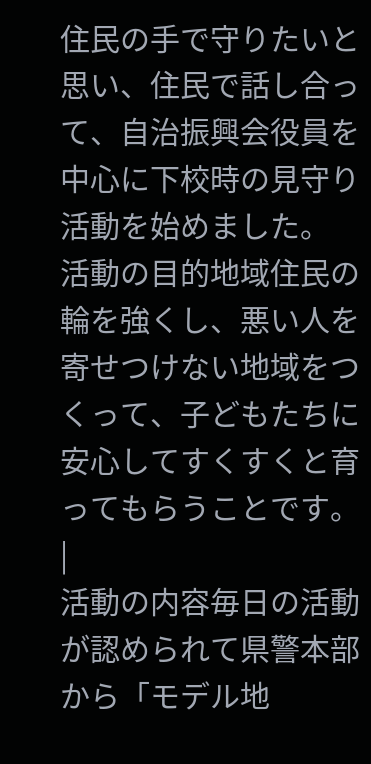住民の手で守りたいと思い、住民で話し合って、自治振興会役員を中心に下校時の見守り活動を始めました。 活動の目的地域住民の輪を強くし、悪い人を寄せつけない地域をつくって、子どもたちに安心してすくすくと育ってもらうことです。 |
活動の内容毎日の活動が認められて県警本部から「モデル地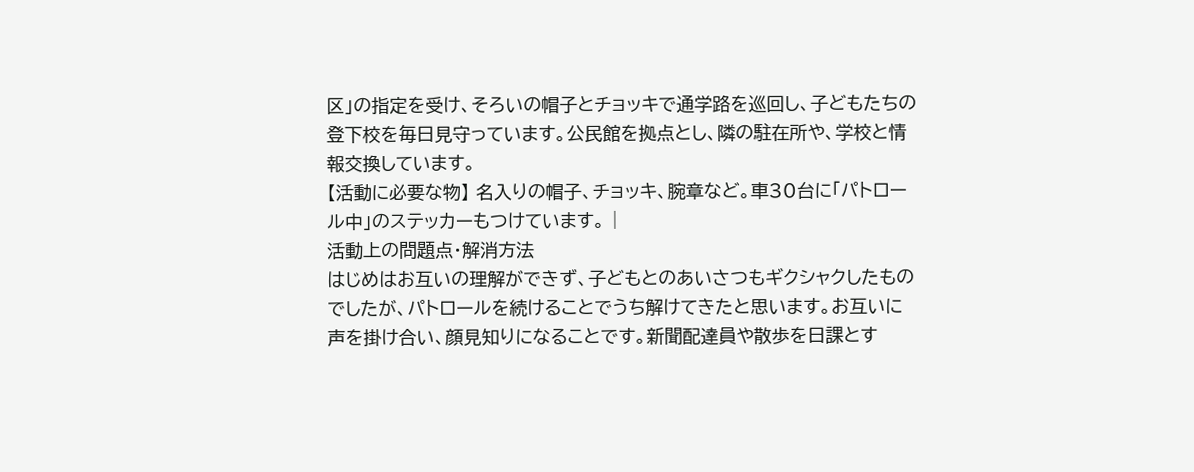区」の指定を受け、そろいの帽子とチョッキで通学路を巡回し、子どもたちの登下校を毎日見守っています。公民館を拠点とし、隣の駐在所や、学校と情報交換しています。
【活動に必要な物】 名入りの帽子、チョッキ、腕章など。車30台に「パトロール中」のステッカーもつけています。 |
活動上の問題点・解消方法
はじめはお互いの理解ができず、子どもとのあいさつもギクシャクしたものでしたが、パトロールを続けることでうち解けてきたと思います。お互いに声を掛け合い、顔見知りになることです。新聞配達員や散歩を日課とす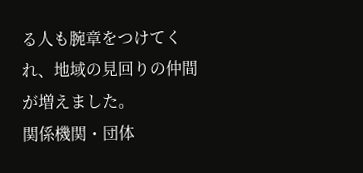る人も腕章をつけてくれ、地域の見回りの仲間が増えました。
関係機関・団体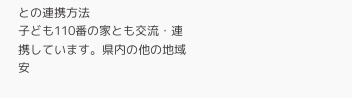との連携方法
子ども110番の家とも交流・連携しています。県内の他の地域安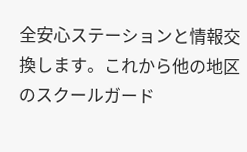全安心ステーションと情報交換します。これから他の地区のスクールガード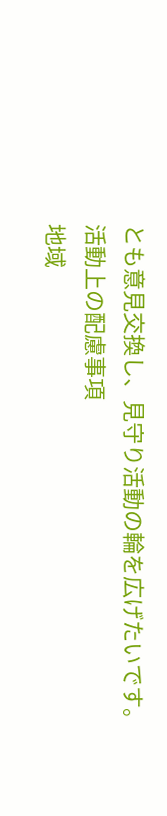とも意見交換し、見守り活動の輪を広げたいです。
活動上の配慮事項
地域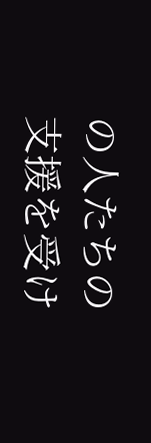の人たちの支援を受け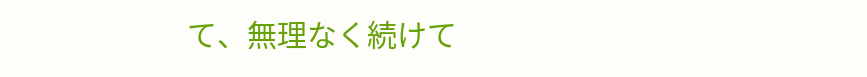て、無理なく続けて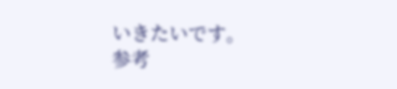いきたいです。
参考